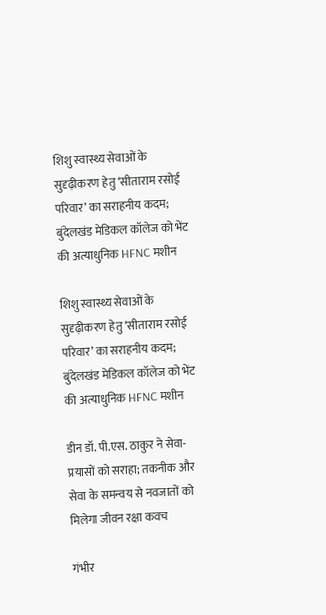शिशु स्वास्थ्य सेवाओं के सुदृढ़ीकरण हेतु ‘सीताराम रसोई परिवार’ का सराहनीय कदम; बुंदेलखंड मेडिकल कॉलेज को भेंट की अत्याधुनिक HFNC मशीन

शिशु स्वास्थ्य सेवाओं के सुदृढ़ीकरण हेतु ‘सीताराम रसोई परिवार’ का सराहनीय कदम; बुंदेलखंड मेडिकल कॉलेज को भेंट की अत्याधुनिक HFNC मशीन

डीन डॉ. पी.एस. ठाकुर ने सेवा-प्रयासों को सराहा; तकनीक और सेवा के समन्वय से नवजातों को मिलेगा जीवन रक्षा कवच

गंभीर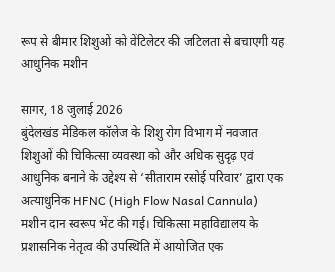रूप से बीमार शिशुओं को वेंटिलेटर की जटिलता से बचाएगी यह आधुनिक मशीन

सागर, 18 जुलाई 2026
बुंदेलखंड मेडिकल कॉलेज के शिशु रोग विभाग में नवजात शिशुओं की चिकित्सा व्यवस्था को और अधिक सुदृढ़ एवं आधुनिक बनाने के उद्देश्य से ‘सीताराम रसोई परिवार’ द्वारा एक अत्याधुनिक HFNC (High Flow Nasal Cannula) मशीन दान स्वरूप भेंट की गई। चिकित्सा महाविद्यालय के प्रशासनिक नेतृत्व की उपस्थिति में आयोजित एक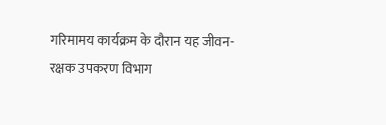गरिमामय कार्यक्रम के दौरान यह जीवन-रक्षक उपकरण विभाग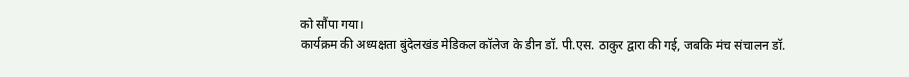को सौंपा गया।
कार्यक्रम की अध्यक्षता बुंदेलखंड मेडिकल कॉलेज के डीन डॉ. पी.एस. ठाकुर द्वारा की गई, जबकि मंच संचालन डॉ.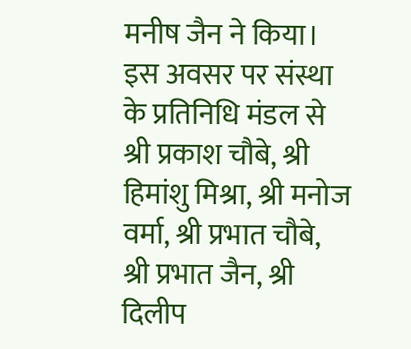मनीष जैन ने किया। इस अवसर पर संस्था के प्रतिनिधि मंडल से श्री प्रकाश चौबे, श्री हिमांशु मिश्रा, श्री मनोज वर्मा, श्री प्रभात चौबे, श्री प्रभात जैन, श्री दिलीप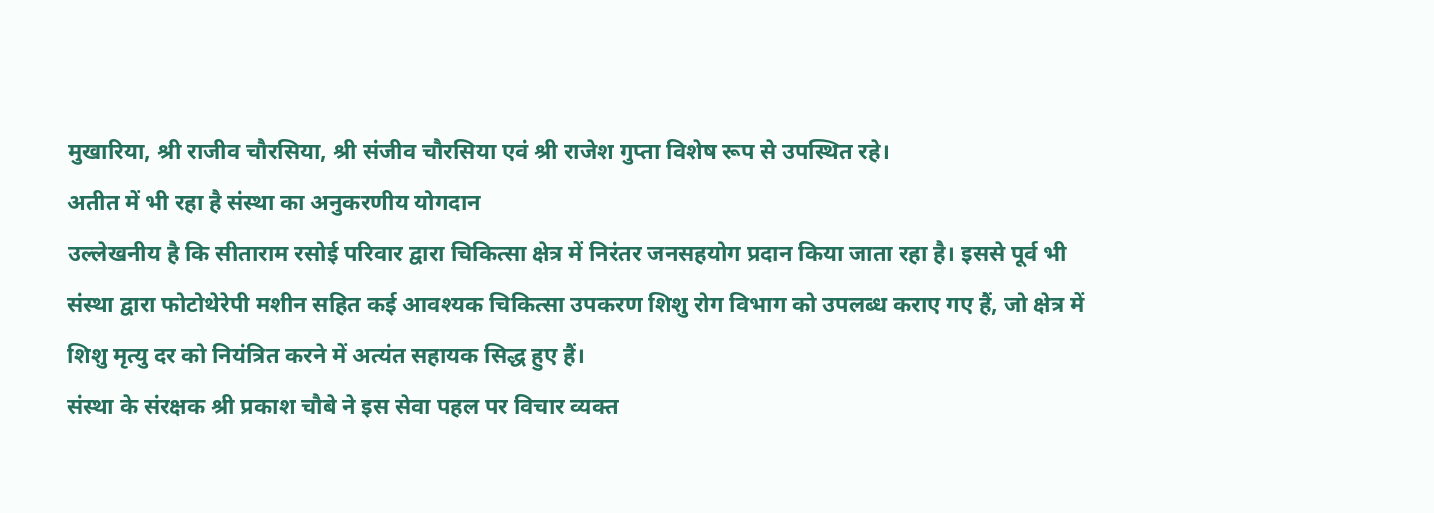मुखारिया, श्री राजीव चौरसिया, श्री संजीव चौरसिया एवं श्री राजेश गुप्ता विशेष रूप से उपस्थित रहे।
अतीत में भी रहा है संस्था का अनुकरणीय योगदान
उल्लेखनीय है कि सीताराम रसोई परिवार द्वारा चिकित्सा क्षेत्र में निरंतर जनसहयोग प्रदान किया जाता रहा है। इससे पूर्व भी संस्था द्वारा फोटोथेरेपी मशीन सहित कई आवश्यक चिकित्सा उपकरण शिशु रोग विभाग को उपलब्ध कराए गए हैं, जो क्षेत्र में शिशु मृत्यु दर को नियंत्रित करने में अत्यंत सहायक सिद्ध हुए हैं।
संस्था के संरक्षक श्री प्रकाश चौबे ने इस सेवा पहल पर विचार व्यक्त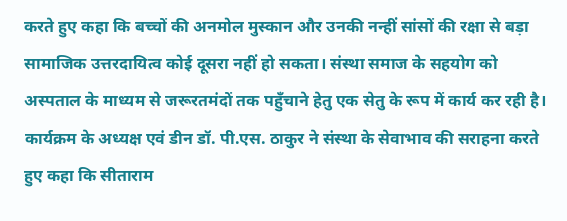करते हुए कहा कि बच्चों की अनमोल मुस्कान और उनकी नन्हीं सांसों की रक्षा से बड़ा सामाजिक उत्तरदायित्व कोई दूसरा नहीं हो सकता। संस्था समाज के सहयोग को अस्पताल के माध्यम से जरूरतमंदों तक पहुँचाने हेतु एक सेतु के रूप में कार्य कर रही है।
कार्यक्रम के अध्यक्ष एवं डीन डॉ. पी.एस. ठाकुर ने संस्था के सेवाभाव की सराहना करते हुए कहा कि सीताराम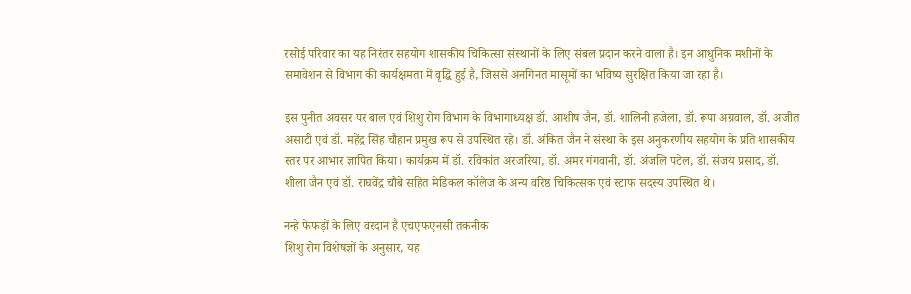रसोई परिवार का यह निरंतर सहयोग शासकीय चिकित्सा संस्थानों के लिए संबल प्रदान करने वाला है। इन आधुनिक मशीनों के समावेशन से विभाग की कार्यक्षमता में वृद्धि हुई है, जिससे अनगिनत मासूमों का भविष्य सुरक्षित किया जा रहा है।

इस पुनीत अवसर पर बाल एवं शिशु रोग विभाग के विभागाध्यक्ष डॉ. आशीष जैन, डॉ. शालिनी हजेला, डॉ. रूपा अग्रवाल, डॉ. अजीत असाटी एवं डॉ. महेंद्र सिंह चौहान प्रमुख रूप से उपस्थित रहे। डॉ. अंकित जैन ने संस्था के इस अनुकरणीय सहयोग के प्रति शासकीय स्तर पर आभार ज्ञापित किया। कार्यक्रम में डॉ. रविकांत अरजरिया, डॉ. अमर गंगवानी, डॉ. अंजलि पटेल, डॉ. संजय प्रसाद, डॉ. शीला जैन एवं डॉ. राघवेंद्र चौबे सहित मेडिकल कॉलेज के अन्य वरिष्ठ चिकित्सक एवं स्टाफ सदस्य उपस्थित थे।

नन्हे फेफड़ों के लिए वरदान है एचएफएनसी तकनीक
शिशु रोग विशेषज्ञों के अनुसार, यह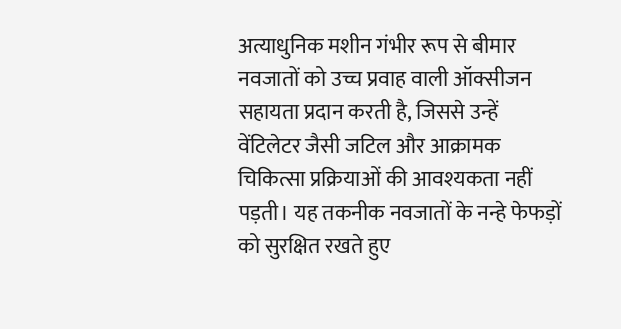अत्याधुनिक मशीन गंभीर रूप से बीमार नवजातों को उच्च प्रवाह वाली ऑक्सीजन सहायता प्रदान करती है, जिससे उन्हें वेंटिलेटर जैसी जटिल और आक्रामक चिकित्सा प्रक्रियाओं की आवश्यकता नहीं पड़ती। यह तकनीक नवजातों के नन्हे फेफड़ों को सुरक्षित रखते हुए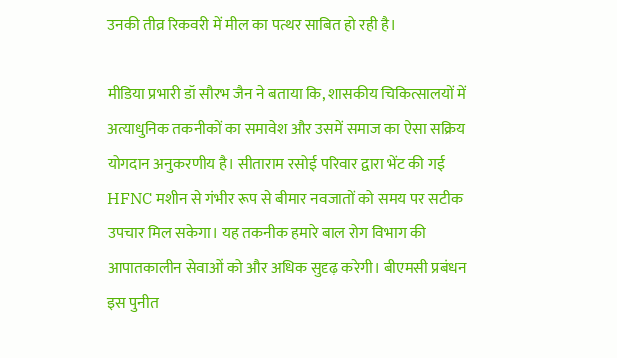उनकी तीव्र रिकवरी में मील का पत्थर साबित हो रही है।

मीडिया प्रभारी डॉ सौरभ जैन ने बताया कि, शासकीय चिकित्सालयों में अत्याधुनिक तकनीकों का समावेश और उसमें समाज का ऐसा सक्रिय योगदान अनुकरणीय है। सीताराम रसोई परिवार द्वारा भेंट की गई HFNC मशीन से गंभीर रूप से बीमार नवजातों को समय पर सटीक उपचार मिल सकेगा। यह तकनीक हमारे बाल रोग विभाग की आपातकालीन सेवाओं को और अधिक सुदृढ़ करेगी। बीएमसी प्रबंधन इस पुनीत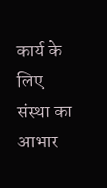कार्य के लिए संस्था का आभार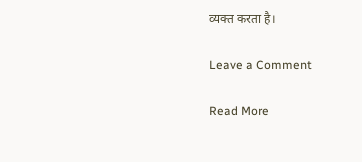व्यक्त करता है।

Leave a Comment

Read More